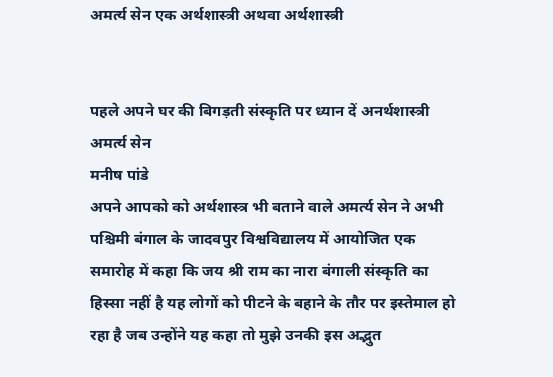अमर्त्य सेन एक अर्थशास्त्री अथवा अर्थशास्त्री


पहले अपने घर की बिगड़ती संस्कृति पर ध्यान दें अनर्थशास्त्री अमर्त्य सेन
मनीष पांडे
अपने आपको को अर्थशास्त्र भी बताने वाले अमर्त्य सेन ने अभी पश्चिमी बंगाल के जादवपुर विश्वविद्यालय में आयोजित एक समारोह में कहा कि जय श्री राम का नारा बंगाली संस्कृति का हिस्सा नहीं है यह लोगों को पीटने के बहाने के तौर पर इस्तेमाल हो रहा है जब उन्होंने यह कहा तो मुझे उनकी इस अद्भुत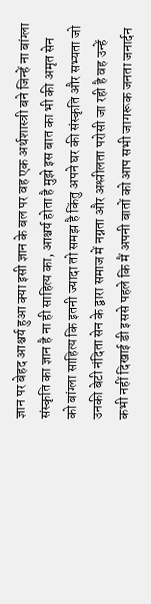ज्ञान पर बेहद आश्चर्य हुआ क्या इसी ज्ञान के बल पर वह एक अर्थशास्त्री बने जिन्हें ना बांग्ला संस्कृति का ज्ञान है ना ही साहित्य का, आश्चर्य होता है मुझे इस बात का भी की अमृत सेन को बांग्ला साहित्य कि इतनी ज्यादा तो समझ है किंतु अपने घर की संस्कृति और सभ्यता जो उनकी बेटी नंदिता सेन के द्वारा समाज में नग्नता और अश्लीलता परोसी जा रही है वह उन्हें कभी नहीं दिखाई डी इससे पहले कि मैं अपनी बातों को आप सभी जागरूक जनता जनार्दन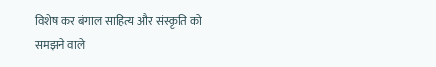विशेष कर बंगाल साहित्य और संस्कृति को समझने वाले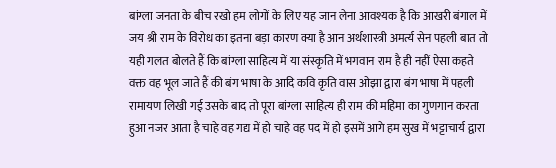बांग्ला जनता के बीच रखो हम लोगों के लिए यह जान लेना आवश्यक है कि आखरी बंगाल में जय श्री राम के विरोध का इतना बड़ा कारण क्या है आन अर्थशास्त्री अमर्त्य सेन पहली बात तो यही गलत बोलते हैं कि बांग्ला साहित्य में या संस्कृति में भगवान राम है ही नहीं ऐसा कहते वक्त वह भूल जाते हैं की बंग भाषा के आदि कवि कृति वास ओझा द्वारा बंग भाषा में पहली रामायण लिखी गई उसके बाद तो पूरा बांग्ला साहित्य ही राम की महिमा का गुणगान करता हुआ नजर आता है चाहे वह गद्य में हो चाहे वह पद में हो इसमें आगे हम सुख में भट्टाचार्य द्वारा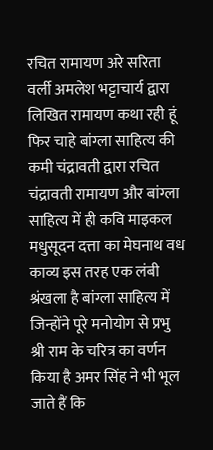रचित रामायण अरे सरिता वर्ली अमलेश भट्टाचार्य द्वारा लिखित रामायण कथा रही हूं फिर चाहे बांग्ला साहित्य की कमी चंद्रावती द्वारा रचित चंद्रावती रामायण और बांग्ला साहित्य में ही कवि माइकल मधुसूदन दत्ता का मेघनाथ वध काव्य इस तरह एक लंबी श्रंखला है बांग्ला साहित्य में जिन्होंने पूरे मनोयोग से प्रभु श्री राम के चरित्र का वर्णन किया है अमर सिंह ने भी भूल जाते हैं कि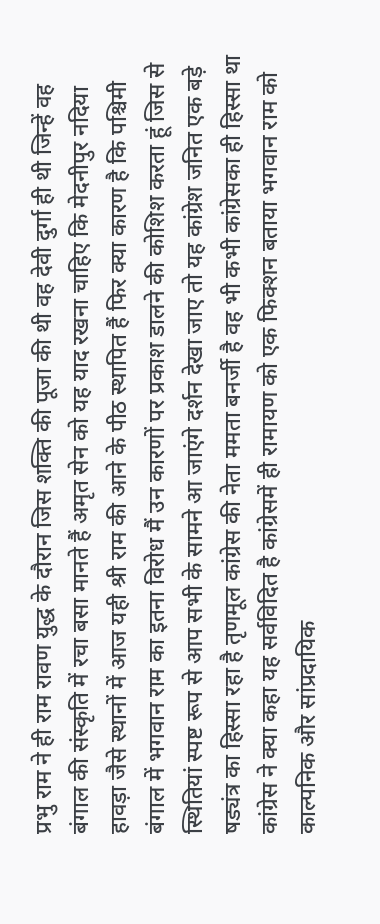प्रभु राम ने ही राम रावण युद्ध के दौरान जिस शक्ति की पूजा की थी वह देवी दुर्गा ही थी जिन्हें वह बंगाल की संस्कृति में रचा बसा मानते हैं अमृत सेन को यह याद रखना चाहिए कि मेदनीपुर नदिया हावड़ा जैसे स्थानों में आज यही श्री राम की आने के पीठ स्थापित हैं फिर क्या कारण है कि पश्चिमी बंगाल में भगवान राम का इतना विरोध मैं उन कारणों पर प्रकाश डालने की कोशिश करता हूं जिस से स्थितियां स्पष्ट रूप से आप सभी के सामने आ जाएंगे दर्शन देखा जाए तो यह कांग्रेश जनित एक बड़े षड्यंत्र का हिस्सा रहा है तृणमूल कांग्रेस की नेता ममता बनर्जी है वह भी कभी कांग्रेसका ही हिस्सा था कांग्रेस ने क्या कहा यह सर्वविदित है कांग्रेसमें ही रामायण को एक फिक्शन बताया भगवान राम को काल्पनिक और सांप्रदायिक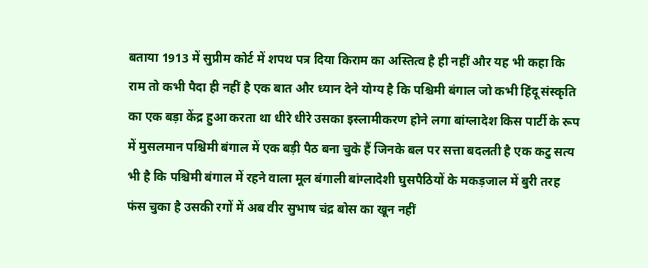बताया 1913 में सुप्रीम कोर्ट में शपथ पत्र दिया किराम का अस्तित्व है ही नहीं और यह भी कहा कि राम तो कभी पैदा ही नहीं है एक बात और ध्यान देने योग्य है कि पश्चिमी बंगाल जो कभी हिंदू संस्कृति का एक बड़ा केंद्र हुआ करता था धीरे धीरे उसका इस्लामीकरण होने लगा बांग्लादेश किस पार्टी के रूप में मुसलमान पश्चिमी बंगाल में एक बड़ी पैठ बना चुके हैं जिनके बल पर सत्ता बदलती है एक कटु सत्य भी है कि पश्चिमी बंगाल में रहने वाला मूल बंगाली बांग्लादेशी घुसपैठियों के मकड़जाल में बुरी तरह फंस चुका है उसकी रगों में अब वीर सुभाष चंद्र बोस का खून नहीं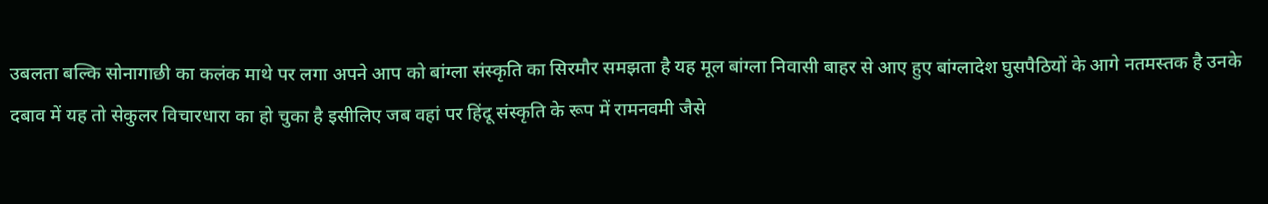उबलता बल्कि सोनागाछी का कलंक माथे पर लगा अपने आप को बांग्ला संस्कृति का सिरमौर समझता है यह मूल बांग्ला निवासी बाहर से आए हुए बांग्लादेश घुसपैठियों के आगे नतमस्तक है उनके दबाव में यह तो सेकुलर विचारधारा का हो चुका है इसीलिए जब वहां पर हिंदू संस्कृति के रूप में रामनवमी जैसे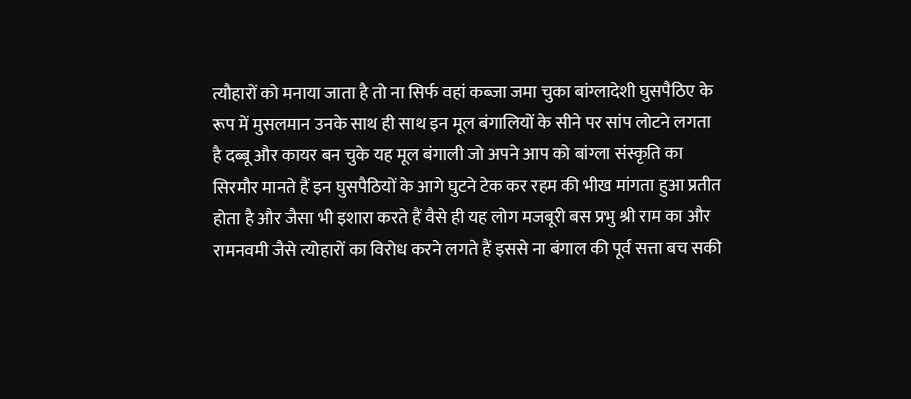त्यौहारों को मनाया जाता है तो ना सिर्फ वहां कब्जा जमा चुका बांग्लादेशी घुसपैठिए के रूप में मुसलमान उनके साथ ही साथ इन मूल बंगालियों के सीने पर सांप लोटने लगता है दब्बू और कायर बन चुके यह मूल बंगाली जो अपने आप को बांग्ला संस्कृति का सिरमौर मानते हैं इन घुसपैठियों के आगे घुटने टेक कर रहम की भीख मांगता हुआ प्रतीत होता है और जैसा भी इशारा करते हैं वैसे ही यह लोग मजबूरी बस प्रभु श्री राम का और रामनवमी जैसे त्योहारों का विरोध करने लगते हैं इससे ना बंगाल की पूर्व सत्ता बच सकी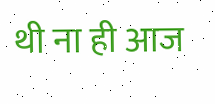थी ना ही आज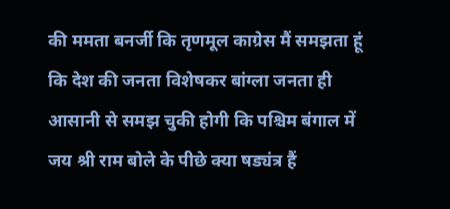की ममता बनर्जी कि तृणमूल काग्रेस मैं समझता हूं कि देश की जनता विशेषकर बांग्ला जनता ही आसानी से समझ चुकी होगी कि पश्चिम बंगाल में जय श्री राम बोले के पीछे क्या षड्यंत्र हैं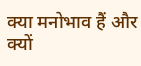क्या मनोभाव हैं और क्यों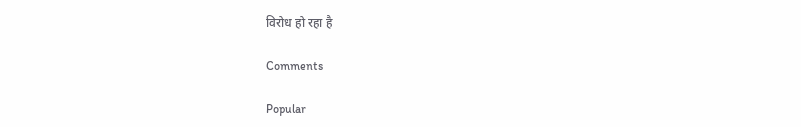विरोध हो रहा है

Comments

Popular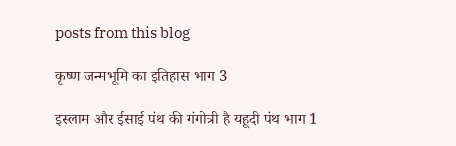posts from this blog

कृष्ण जन्मभूमि का इतिहास भाग 3

इस्लाम और ईसाई पंथ की गंगोत्री है यहूदी पंथ भाग 1